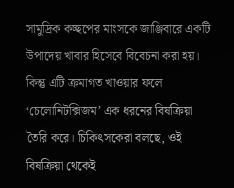সামুদ্রিক কচ্ছপের মাংসকে জাঞ্জিবারে একটি উপাদেয় খাবার হিসেবে বিবেচনা করা হয়। কিন্তু এটি ক্রমাগত খাওয়ার ফলে ‘চেলোনিটক্সিজম’ এক ধরনের বিষক্রিয়া তৈরি করে। চিকিৎসকেরা বলছে, ওই বিষক্রিয়া থেকেই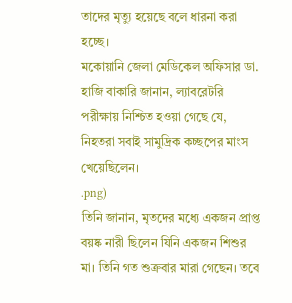তাদের মৃত্যু হয়েছে বলে ধারনা করা হচ্ছে।
মকোয়ানি জেলা মেডিকেল অফিসার ডা. হাজি বাকারি জানান, ল্যাবরেটরি পরীক্ষায় নিশ্চিত হওয়া গেছে যে, নিহতরা সবাই সামুদ্রিক কচ্ছপের মাংস খেয়েছিলেন।
.png)
তিনি জানান, মৃতদের মধ্যে একজন প্রাপ্ত বয়ষ্ক নারী ছিলেন যিনি একজন শিশুর মা। তিনি গত শুক্রবার মারা গেছেন। তবে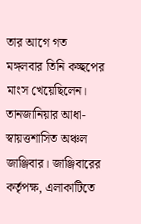তার আগে গত মঙ্গলবার তিনি কচ্ছপের মাংস খেয়েছিলেন।
তানজানিয়ার আধা-স্বায়ত্তশাসিত অঞ্চল জাঞ্জিবার। জাঞ্জিবারের কর্তৃপক্ষ, এলাকাটিতে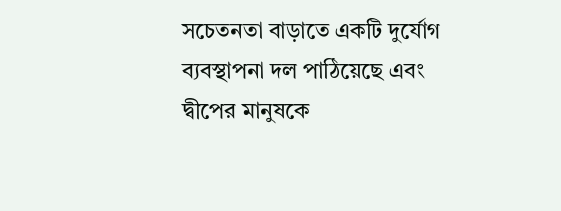সচেতনতা বাড়াতে একটি দুর্যোগ ব্যবস্থাপনা দল পাঠিয়েছে এবং দ্বীপের মানুষকে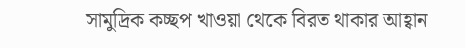সামুদ্রিক কচ্ছপ খাওয়া থেকে বিরত থাকার আহ্বান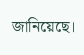জানিয়েছে।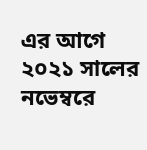এর আগে ২০২১ সালের নভেম্বরে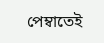পেম্বাতেই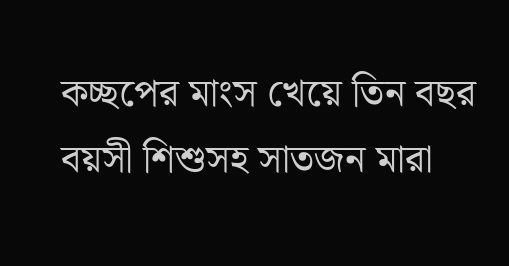কচ্ছপের মাংস খেয়ে তিন বছর বয়সী শিশুসহ সাতজন মারা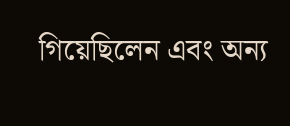গিয়েছিলেন এবং অন্য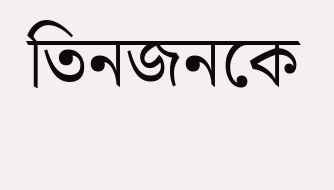তিনজনকে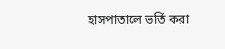হাসপাতালে ভর্তি করা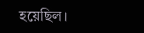হয়েছিল।